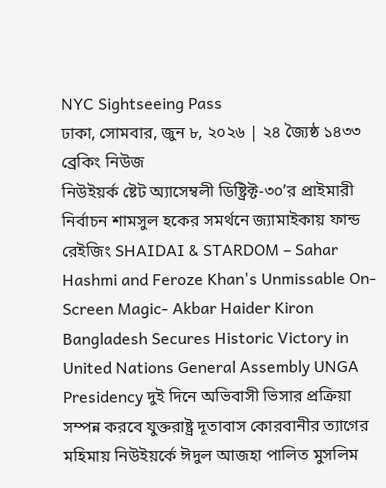NYC Sightseeing Pass
ঢাকা, সোমবার, জুন ৮, ২০২৬ | ২৪ জ্যৈষ্ঠ ১৪৩৩
ব্রেকিং নিউজ
নিউইয়র্ক ষ্টেট অ্যাসেম্বলী ডিষ্ট্রিক্ট-৩০’র প্রাইমারী নির্বাচন শামসুল হকের সমর্থনে জ্যামাইকায় ফান্ড  রেইজিং SHAIDAI & STARDOM – Sahar Hashmi and Feroze Khan's Unmissable On-Screen Magic- Akbar Haider Kiron Bangladesh Secures Historic Victory in United Nations General Assembly UNGA Presidency দুই দিনে অভিবাসী ভিসার প্রক্রিয়া সম্পন্ন করবে যুক্তরাষ্ট্র দূতাবাস কোরবানীর ত্যাগের মহিমায় নিউইয়র্কে ঈদুল আজহা পালিত মুসলিম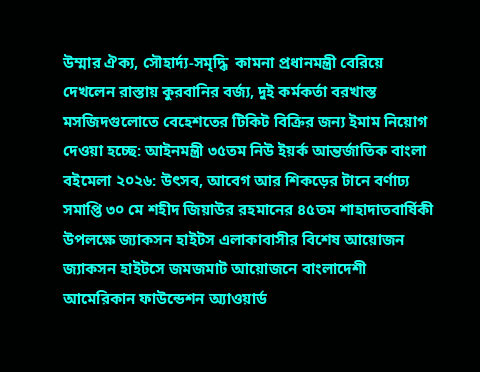উম্মার ঐক্য, সৌহার্দ্য-সমৃদ্ধি  কামনা প্রধানমন্ত্রী বেরিয়ে দেখলেন রাস্তায় কুরবানির বর্জ্য, দুই কর্মকর্তা বরখাস্ত মসজিদগুলোতে বেহেশতের টিকিট বিক্রির জন্য ইমাম নিয়োগ দেওয়া হচ্ছে: আইনমন্ত্রী ৩৫তম নিউ ইয়র্ক আন্তর্জাতিক বাংলা বইমেলা ২০২৬: উৎসব, আবেগ আর শিকড়ের টানে বর্ণাঢ্য সমাপ্তি ৩০ মে শহীদ জিয়াউর রহমানের ৪৫তম শাহাদাতবার্ষিকী উপলক্ষে জ্যাকসন হাইটস এলাকাবাসীর বিশেষ আয়োজন জ্যাকসন হাইটসে জমজমাট আয়োজনে বাংলাদেশী আমেরিকান ফাউন্ডেশন অ্যাওয়ার্ড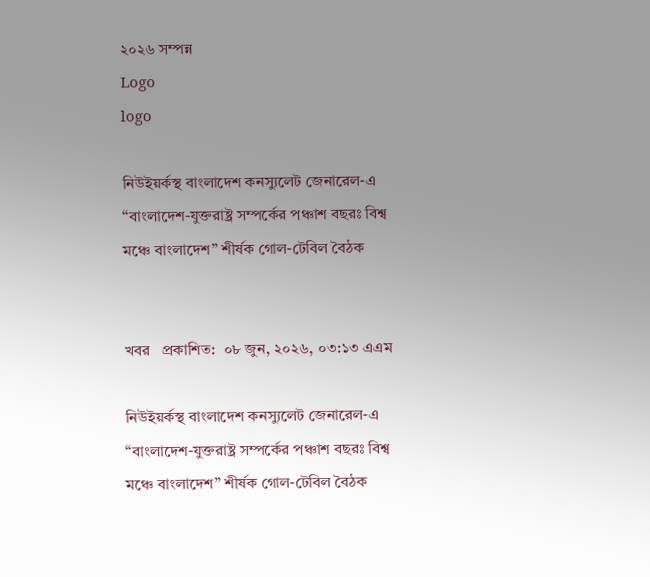২০২৬ সম্পন্ন
Logo
logo

নিউইয়র্কস্থ বাংলাদেশ কনস্যুলেট জেনারেল-এ “বাংলাদেশ-যুক্তরাষ্ট্র সম্পর্কের পঞ্চাশ বছরঃ বিশ্ব মঞ্চে বাংলাদেশ” শীর্ষক গোল-টেবিল বৈঠক


খবর   প্রকাশিত:  ০৮ জুন, ২০২৬, ০৩:১৩ এএম

নিউইয়র্কস্থ বাংলাদেশ কনস্যুলেট জেনারেল-এ “বাংলাদেশ-যুক্তরাষ্ট্র সম্পর্কের পঞ্চাশ বছরঃ বিশ্ব মঞ্চে বাংলাদেশ” শীর্ষক গোল-টেবিল বৈঠক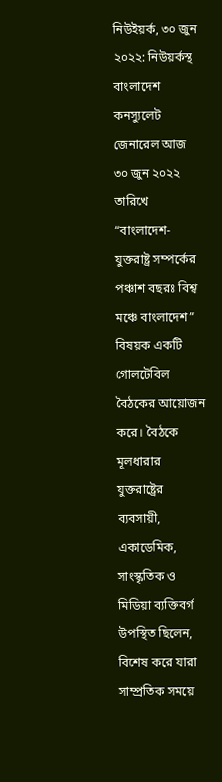নিউইয়র্ক, ৩০ জুন ২০২২: নিউয়র্কস্থ বাংলাদেশ কনস্যুলেট জেনারেল আজ ৩০ জুন ২০২২ তারিখে “বাংলাদেশ-যুক্তরাষ্ট্র সম্পর্কের পঞ্চাশ বছরঃ বিশ্ব মঞ্চে বাংলাদেশ” বিষয়ক একটি গোলটেবিল বৈঠকের আয়োজন করে। বৈঠকে মূলধারার যুক্তরাষ্ট্রের ব্যবসায়ী, একাডেমিক, সাংস্কৃতিক ও মিডিয়া ব্যক্তিবর্গ উপস্থিত ছিলেন, বিশেষ করে যারা সাম্প্রতিক সময়ে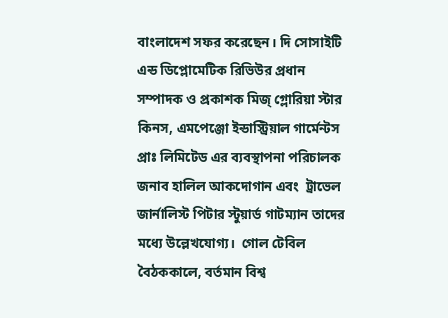বাংলাদেশ সফর করেছেন। দি সোসাইটি এন্ড ডিপ্লোমেটিক রিভিউর প্রধান সম্পাদক ও প্রকাশক মিজ্ গ্লোরিয়া স্টার কিনস, এমপেঞ্জো ইন্ডাস্ট্রিয়াল গার্মেন্টস প্রাঃ লিমিটেড এর ব্যবস্থাপনা পরিচালক জনাব হালিল আকদোগান এবং  ট্রাভেল জার্নালিস্ট পিটার ‍স্টুয়ার্ড গাটম্যান তাদের মধ্যে উল্লেখযোগ্য।  গোল টেবিল বৈঠককালে, বর্তমান বিশ্ব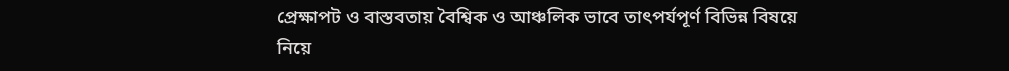প্রেক্ষাপট ও বাস্তবতায় বৈশ্বিক ও আঞ্চলিক ভাবে তাৎপর্যপূর্ণ বিভিন্ন বিষয়ে নিয়ে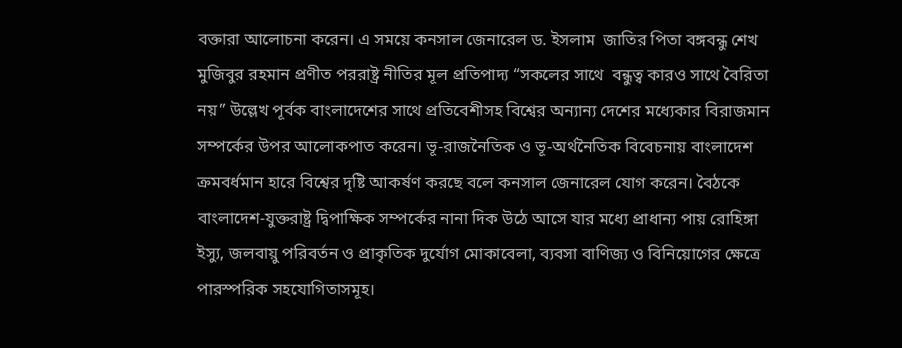বক্তারা আলোচনা করেন। এ সময়ে কনসাল জেনারেল ড. ইসলাম  জাতির পিতা বঙ্গবন্ধু শেখ মুজিবুর রহমান প্রণীত পররাষ্ট্র নীতির মূল প্রতিপাদ্য “সকলের সাথে  বন্ধুত্ব কারও সাথে বৈরিতা নয়” উল্লেখ পূর্বক বাংলাদেশের সাথে প্রতিবেশীসহ বিশ্বের অন্যান্য দেশের মধ্যেকার বিরাজমান সম্পর্কের উপর আলোকপাত করেন। ভূ-রাজনৈতিক ও ভূ-অর্থনৈতিক বিবেচনায় বাংলাদেশ ক্রমবর্ধমান হারে বিশ্বের দৃষ্টি আকর্ষণ করছে বলে কনসাল জেনারেল যোগ করেন। বৈঠকে বাংলাদেশ-যুক্তরাষ্ট্র দ্বিপাক্ষিক সম্পর্কের নানা দিক উঠে আসে যার মধ্যে প্রাধান্য পায় রোহিঙ্গা ইস্যু, জলবায়ু পরিবর্তন ও প্রাকৃতিক দুর্যোগ মোকাবেলা, ব্যবসা বাণিজ্য ও বিনিয়োগের ক্ষেত্রে পারস্পরিক সহযোগিতাসমূহ।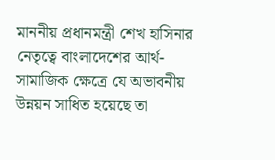মাননীয় প্রধানমন্ত্রী শেখ হাসিনার নেতৃত্বে বাংলাদেশের আর্থ-সামাজিক ক্ষেত্রে যে অভাবনীয় উন্নয়ন সাধিত হয়েছে তা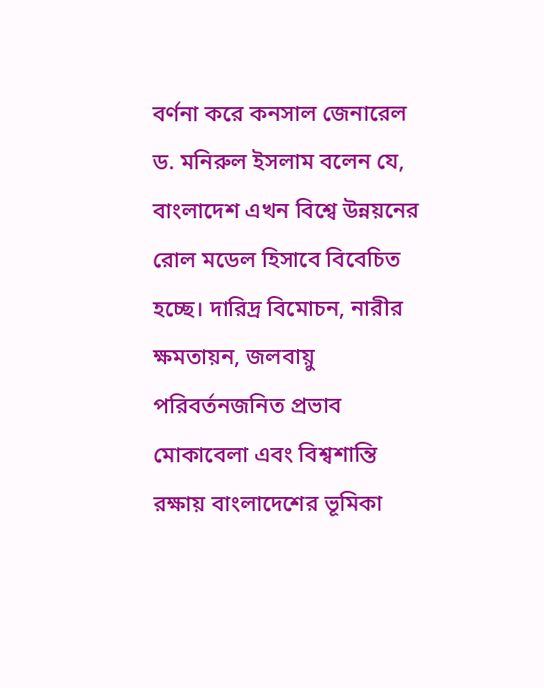বর্ণনা করে কনসাল জেনারেল ড. মনিরুল ইসলাম বলেন যে, বাংলাদেশ এখন বিশ্বে উন্নয়নের রোল মডেল হিসাবে বিবেচিত হচ্ছে। দারিদ্র বিমোচন, নারীর ক্ষমতায়ন, জলবায়ু পরিবর্তনজনিত প্রভাব মোকাবেলা এবং বিশ্বশান্তি রক্ষায় বাংলাদেশের ভূমিকা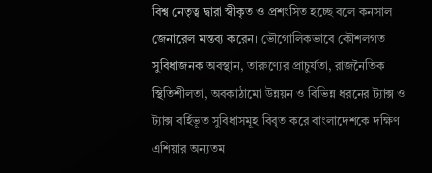বিশ্ব নেতৃত্ব দ্বারা স্বীকৃত ও প্রশংসিত হচ্ছে বলে কনসাল জেনারেল মন্তব্য করেন। ভৌগোলিকভাবে কৌশলগত সুবিধাজনক অবস্থান, তারুণ্যের প্রাচুর্যতা, রাজনৈতিক স্থিতিশীলতা, অবকাঠামো উন্নয়ন ও বিভিন্ন ধরনের ট্যাক্স ও ট্যাক্স বর্হিভূত সুবিধাসমূহ বিবৃত করে বাংলাদেশকে দক্ষিণ এশিয়ার অন্যতম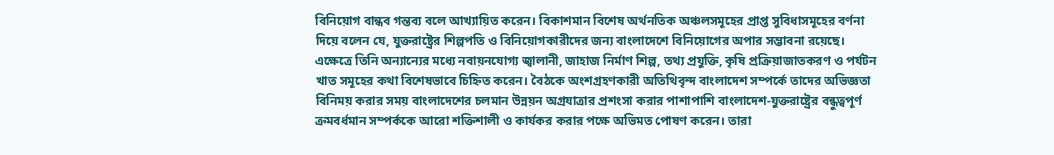বিনিয়োগ বান্ধব গন্তব্য বলে আখ্যায়িত করেন। বিকাশমান বিশেষ অর্থনতিক অঞ্চলসমূহের প্রাপ্ত সুবিধাসমূহের বর্ণনা দিয়ে বলেন যে, যুক্তরাষ্ট্রের শিল্পপতি ও বিনিয়োগকারীদের জন্য বাংলাদেশে বিনিয়োগের অপার সম্ভাবনা রয়েছে। এক্ষেত্রে তিনি অন্যান্যের মধ্যে নবায়নযোগ্য জ্বালানী, জাহাজ নির্মাণ শিল্প, তথ্য প্রযুক্তি, কৃষি প্রক্রিয়াজাতকরণ ও পর্যটন খাত সমূহের কথা বিশেষভাবে চিহ্নিত করেন। বৈঠকে অংশগ্রহণকারী অতিথিবৃন্দ বাংলাদেশ সম্পর্কে তাদের অভিজ্ঞতা বিনিময় করার সময় বাংলাদেশের চলমান উন্নয়ন অগ্রযাত্রার প্রশংসা করার পাশাপাশি বাংলাদেশ-যুক্তরাষ্ট্রের বন্ধুত্বপূর্ণ ক্রমবর্ধমান সম্পর্ককে আরো শক্তিশালী ও কার্যকর করার পক্ষে অভিমত পোষণ করেন। তারা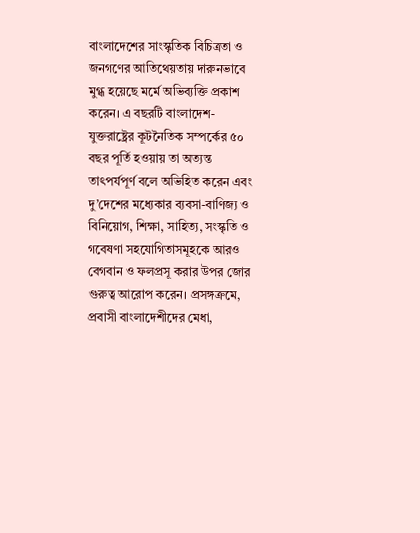বাংলাদেশের সাংস্কৃতিক বিচিত্রতা ও জনগণের আতিথেয়তায় দারুনভাবে মুগ্ধ হয়েছে মর্মে অভিব্যক্তি প্রকাশ করেন। এ বছরটি বাংলাদেশ-যুক্তরাষ্ট্রের কূটনৈতিক সম্পর্কের ৫০ বছর পূর্তি হওয়ায় তা অত্যন্ত তাৎপর্যপূর্ণ বলে অভিহিত করেন এবং দু’দেশের মধ্যেকার ব্যবসা-বাণিজ্য ও বিনিয়োগ, শিক্ষা, সাহিত্য, সংস্কৃতি ও গবেষণা সহযোগিতাসমূহকে আরও বেগবান ও ফলপ্রসূ করার উপর জোর গুরুত্ব আরোপ করেন। প্রসঙ্গক্রমে, প্রবাসী বাংলাদেশীদের মেধা,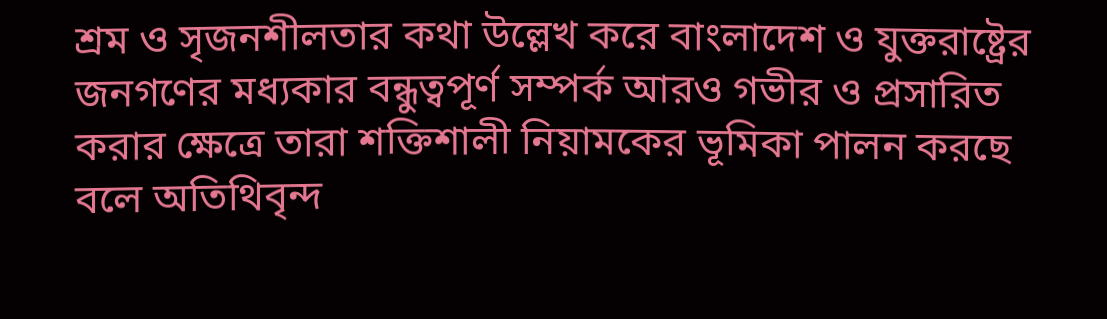শ্রম ও সৃজনশীলতার কথা উল্লেখ করে বাংলাদেশ ও যুক্তরাষ্ট্রের  জনগণের মধ্যকার বন্ধুত্বপূর্ণ সম্পর্ক আরও গভীর ও প্রসারিত করার ক্ষেত্রে তারা শক্তিশালী নিয়ামকের ভূমিকা পালন করছে বলে অতিথিবৃন্দ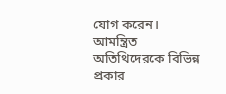যোগ করেন।  আমন্ত্রিত অতিথিদেরকে বিভিন্ন প্রকার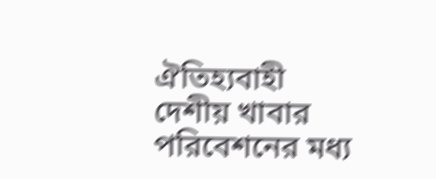ঐতিহ্যবাহী দেশীয় খাবার পরিবেশনের মধ্য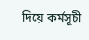দিয়ে কর্মসূচী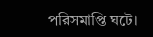পরিসমাপ্তি ঘটে।